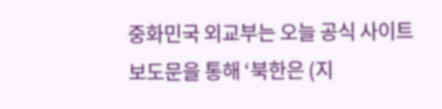중화민국 외교부는 오늘 공식 사이트 보도문을 통해 ‘북한은 (지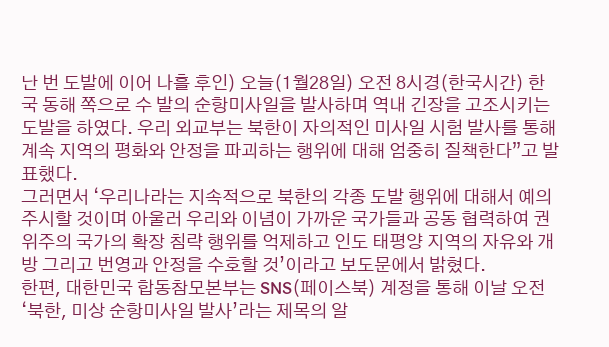난 번 도발에 이어 나흘 후인) 오늘(1월28일) 오전 8시경(한국시간) 한국 동해 쪽으로 수 발의 순항미사일을 발사하며 역내 긴장을 고조시키는 도발을 하였다. 우리 외교부는 북한이 자의적인 미사일 시험 발사를 통해 계속 지역의 평화와 안정을 파괴하는 행위에 대해 엄중히 질책한다”고 발표했다.
그러면서 ‘우리나라는 지속적으로 북한의 각종 도발 행위에 대해서 예의주시할 것이며 아울러 우리와 이념이 가까운 국가들과 공동 협력하여 권위주의 국가의 확장 침략 행위를 억제하고 인도 태평양 지역의 자유와 개방 그리고 번영과 안정을 수호할 것’이라고 보도문에서 밝혔다.
한편, 대한민국 합동참모본부는 SNS(페이스북) 계정을 통해 이날 오전 ‘북한, 미상 순항미사일 발사’라는 제목의 알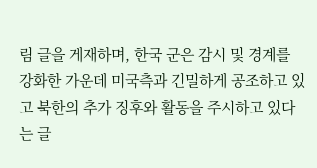림 글을 게재하며, 한국 군은 감시 및 경계를 강화한 가운데 미국측과 긴밀하게 공조하고 있고 북한의 추가 징후와 활동을 주시하고 있다는 글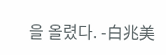을 올렸다. -白兆美